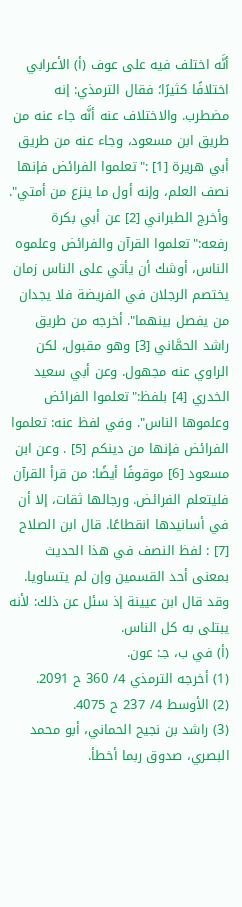أنَّه اختلف فيه على عوف (أ) الأعرابي اختلافًا كثيرًا؛ فقال الترمذي: إنه مضطرب. والاختلاف عنه أنَّه جاء عنه من طريق ابن مسعود، وجاء عنه من طريق أبي هريرة [1] :"تعلموا الفرائض فإنها نصف العلم، وإنه أول ما ينزع من أمتي". وأخرج الطبراني [2] عن أبي بكرة رفعه:"تعلموا القرآن والفرائض وعلموه الناس، أوشك أن يأتي على الناس زمان يختصم الرجلان في الفريضة فلا يجدان من يفصل بينهما". أخرجه من طريق راشد الحمَّاني [3] وهو مقبول، لكن الراوي عنه مجهول. وعن أبي سعيد الخدري [4] بلفظ:"تعلموا الفرائض وعلموها الناس". وفي لفظ عنه: تعلموا الفرائض فإنها من دينكم [5] . وعن ابن مسعود [6] موقوفًا أيضًا: من قرأ القرآن فليتعلم الفرائض. ورجالها ثقات، إلا أن في أسانيدها انقطاعًا. قال ابن الصلاح [7] : لفظ النصف في هذا الحديث بمعنى أحد القسمين وإن لم يتساويا. وقد قال ابن عيينة إذ سئل عن ذلك: لأنه يبتلى به كل الناس.
(أ) في ب، جـ: عون.
(1) أخرجه الترمذي 4/ 360 ح 2091.
(2) الأوسط 4/ 237 ح 4075.
(3) راشد بن نجيح الحماني، أبو محمد البصري، صدوق ربما أخطأ.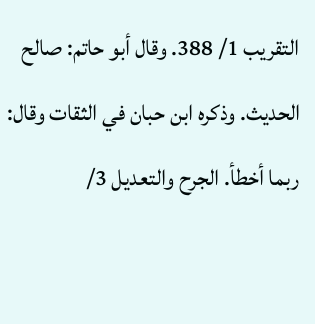التقريب 1/ 388. وقال أبو حاتم: صالح الحديث. وذكره ابن حبان في الثقات وقال: ربما أخطأ. الجرح والتعديل 3/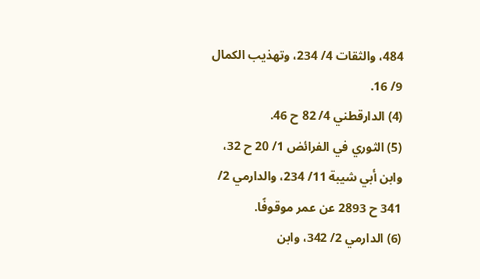484، والثقات 4/ 234، وتهذيب الكمال 9/ 16.
(4) الدارقطني 4/ 82 ح 46.
(5) الثوري في الفرائض 1/ 20 ح 32، وابن أبي شيبة 11/ 234، والدارمي 2/ 341 ح 2893 عن عمر موقوفًا.
(6) الدارمي 2/ 342، وابن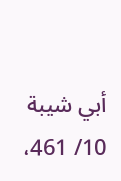أبي شيبة 10/ 461،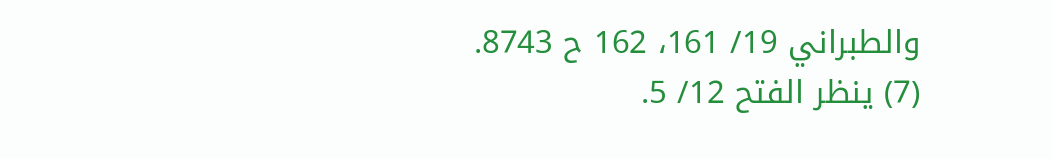والطبراني 19/ 161، 162 ح 8743.
(7) ينظر الفتح 12/ 5.